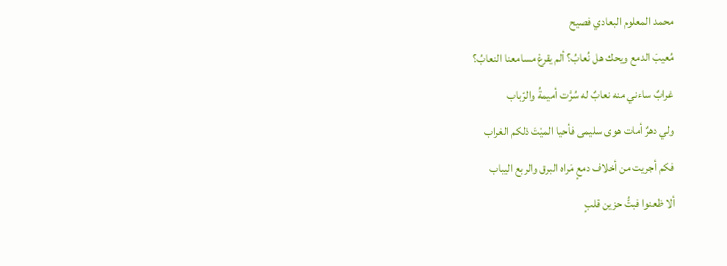محمد المعلوم البعادي فصيح
مُعيبَ الدمع ويحك هل نُعابُ؟ ألم يقرعْ مسامعنا النعابُ؟
غرابٌ ساءني منه نعابٌ له سُرَّت أميمةُ والرّباب
ولي دهرٌ أمات هوى سليمى فأحيا الميْتَ ذلكم الغراب
فكم أجريت من أخلاف دمعٍ مَراه البرق والربع اليباب
ألا ظعنوا فبتُّ حزين قلبٍ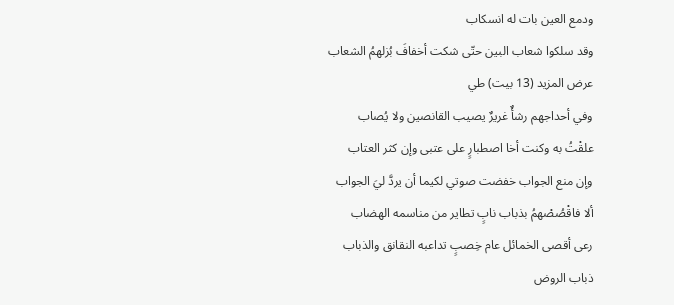ودمع العين بات له انسكاب
وقد سلكوا شعاب البين حتّى شكت أخفافَ بُزلهمُ الشعاب
عرض المزيد (13 بيت) طي
وفي أحداجهم رشأٌ غريرٌ يصيب القانصين ولا يُصاب
علقْتُ به وكنت أخا اصطبارٍ على عتبى وإن كثر العتاب
وإن منع الجواب خفضت صوتي لكيما أن يردَّ ليَ الجواب
ألا فاقْصُصْهمُ بذباب نابٍ تطاير من مناسمه الهضاب
رعى أقصى الخمائل عام خِصبٍ تداعبه النقانق والذباب
ذباب الروض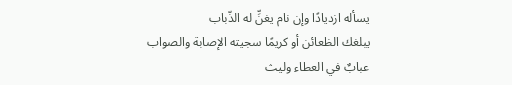يسأله ازديادًا وإن نام يغنِّ له الذّباب
يبلغك الظعائن أو كريمًا سجيته الإصابة والصواب
عبابٌ في العطاء وليث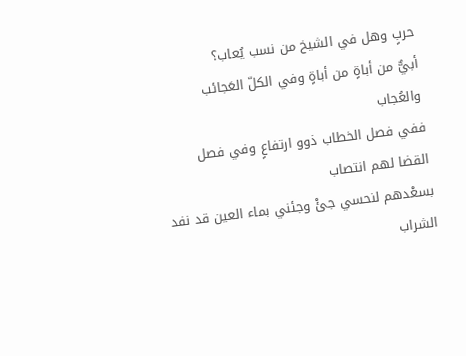حربٍ وهل في الشيخ من نسب يُعاب؟
أبيٌّ من أباةٍ من أباةٍ وفي الكلّ العَجائب والعُجاب
ففي فصل الخطاب ذوو ارتفاعٍ وفي فصل القضا لهم انتصاب
بسعْدهم لنحسي جئْ وجئني بماء العين قد نفد الشراب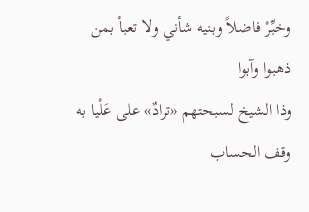وخبِّرْ فاضلاً وبنيه شأني ولا تعبأ بمن ذهبوا وآبوا
وذا الشيخ لسبحتهم «ترادٌ» على عَلْيا به وقف الحساب